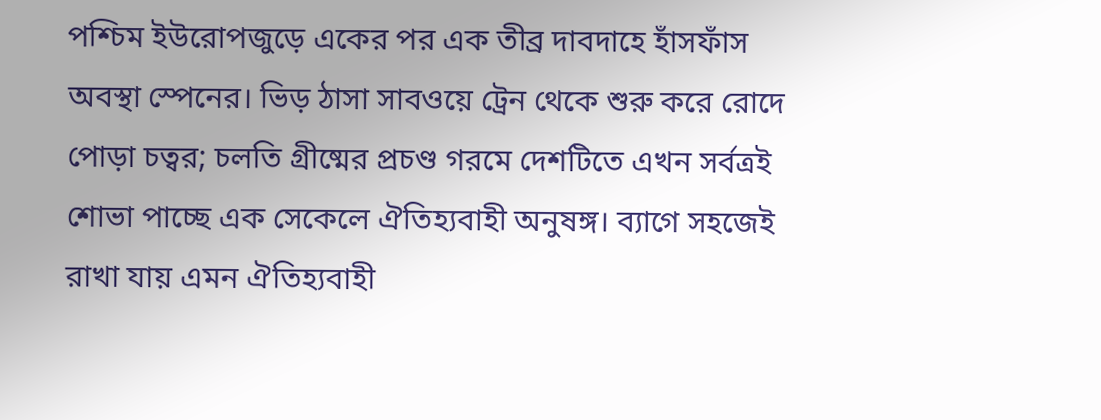পশ্চিম ইউরোপজুড়ে একের পর এক তীব্র দাবদাহে হাঁসফাঁস অবস্থা স্পেনের। ভিড় ঠাসা সাবওয়ে ট্রেন থেকে শুরু করে রোদে পোড়া চত্বর; চলতি গ্রীষ্মের প্রচণ্ড গরমে দেশটিতে এখন সর্বত্রই শোভা পাচ্ছে এক সেকেলে ঐতিহ্যবাহী অনুষঙ্গ। ব্যাগে সহজেই রাখা যায় এমন ঐতিহ্যবাহী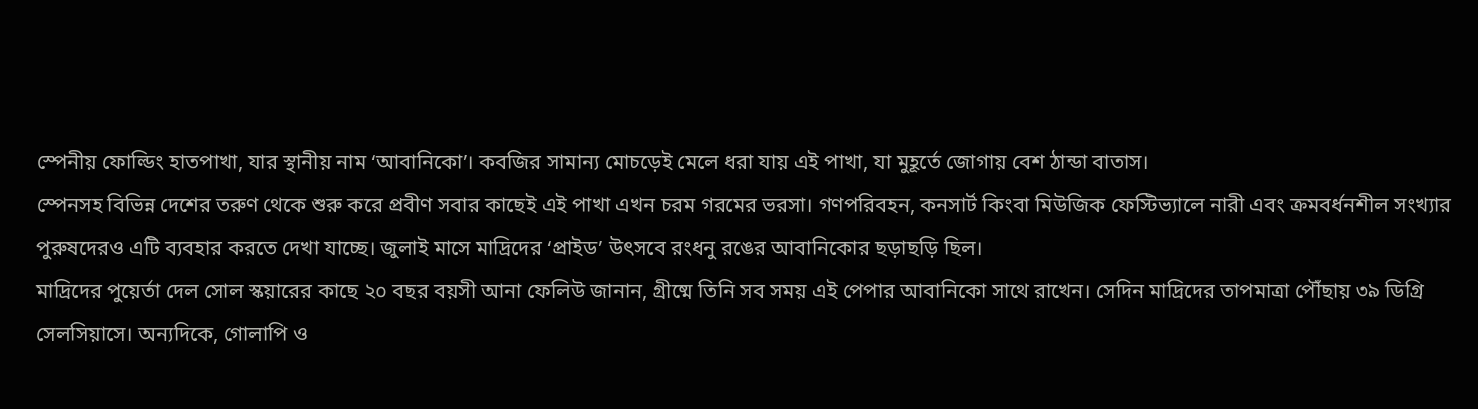স্পেনীয় ফোল্ডিং হাতপাখা, যার স্থানীয় নাম ‘আবানিকো’। কবজির সামান্য মোচড়েই মেলে ধরা যায় এই পাখা, যা মুহূর্তে জোগায় বেশ ঠান্ডা বাতাস।
স্পেনসহ বিভিন্ন দেশের তরুণ থেকে শুরু করে প্রবীণ সবার কাছেই এই পাখা এখন চরম গরমের ভরসা। গণপরিবহন, কনসার্ট কিংবা মিউজিক ফেস্টিভ্যালে নারী এবং ক্রমবর্ধনশীল সংখ্যার পুরুষদেরও এটি ব্যবহার করতে দেখা যাচ্ছে। জুলাই মাসে মাদ্রিদের ‘প্রাইড’ উৎসবে রংধনু রঙের আবানিকোর ছড়াছড়ি ছিল।
মাদ্রিদের পুয়ের্তা দেল সোল স্কয়ারের কাছে ২০ বছর বয়সী আনা ফেলিউ জানান, গ্রীষ্মে তিনি সব সময় এই পেপার আবানিকো সাথে রাখেন। সেদিন মাদ্রিদের তাপমাত্রা পৌঁছায় ৩৯ ডিগ্রি সেলসিয়াসে। অন্যদিকে, গোলাপি ও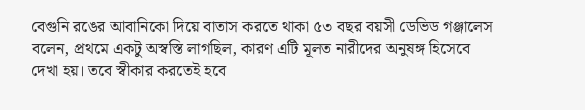বেগুনি রঙের আবানিকো দিয়ে বাতাস করতে থাকা ৫৩ বছর বয়সী ডেভিড গঞ্জালেস বলেন, প্রথমে একটু অস্বস্তি লাগছিল, কারণ এটি মূলত নারীদের অনুষঙ্গ হিসেবে দেখা হয়। তবে স্বীকার করতেই হবে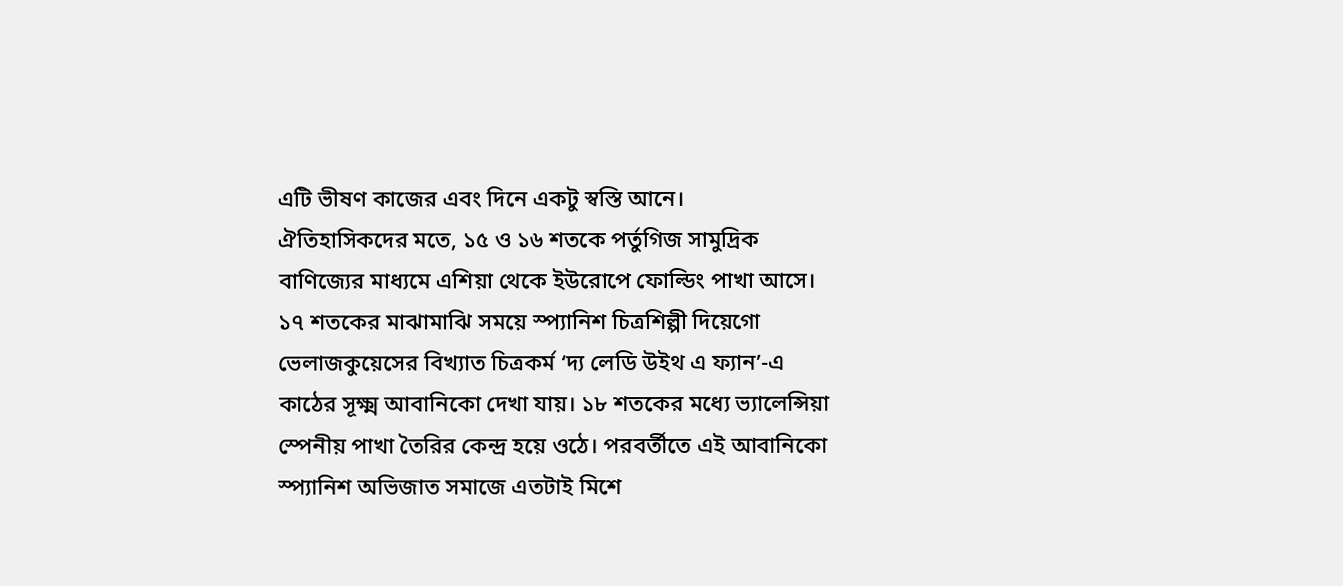এটি ভীষণ কাজের এবং দিনে একটু স্বস্তি আনে।
ঐতিহাসিকদের মতে, ১৫ ও ১৬ শতকে পর্তুগিজ সামুদ্রিক বাণিজ্যের মাধ্যমে এশিয়া থেকে ইউরোপে ফোল্ডিং পাখা আসে। ১৭ শতকের মাঝামাঝি সময়ে স্প্যানিশ চিত্রশিল্পী দিয়েগো ভেলাজকুয়েসের বিখ্যাত চিত্রকর্ম ‘দ্য লেডি উইথ এ ফ্যান’-এ কাঠের সূক্ষ্ম আবানিকো দেখা যায়। ১৮ শতকের মধ্যে ভ্যালেন্সিয়া স্পেনীয় পাখা তৈরির কেন্দ্র হয়ে ওঠে। পরবর্তীতে এই আবানিকো স্প্যানিশ অভিজাত সমাজে এতটাই মিশে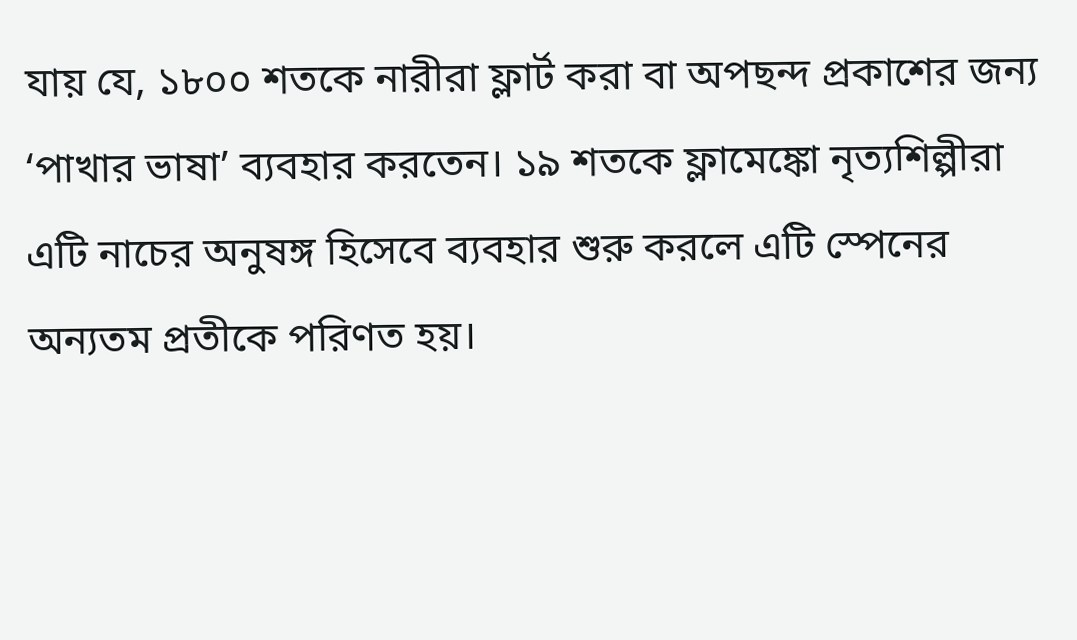যায় যে, ১৮০০ শতকে নারীরা ফ্লার্ট করা বা অপছন্দ প্রকাশের জন্য ‘পাখার ভাষা’ ব্যবহার করতেন। ১৯ শতকে ফ্লামেঙ্কো নৃত্যশিল্পীরা এটি নাচের অনুষঙ্গ হিসেবে ব্যবহার শুরু করলে এটি স্পেনের অন্যতম প্রতীকে পরিণত হয়।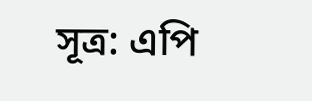সূত্র: এপি